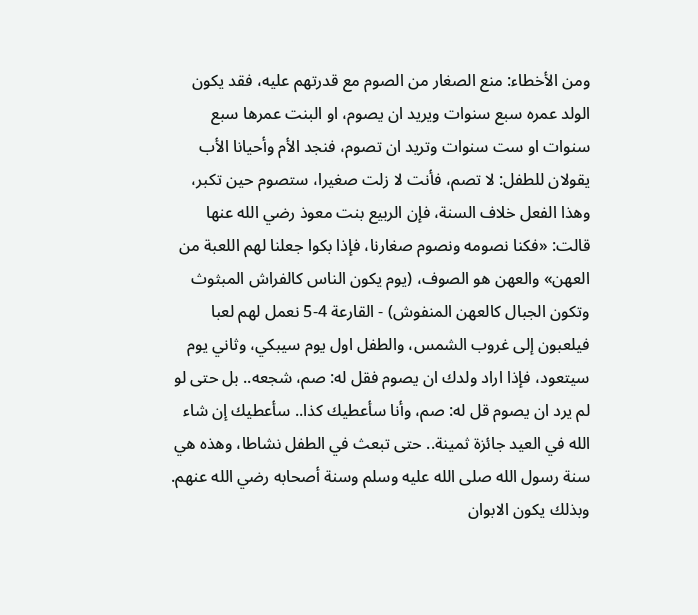ومن الأخطاء: منع الصغار من الصوم مع قدرتهم عليه، فقد يكون الولد عمره سبع سنوات ويريد ان يصوم، او البنت عمرها سبع سنوات او ست سنوات وتريد ان تصوم، فنجد الأم وأحيانا الأب يقولان للطفل: لا تصم، فأنت لا زلت صغيرا، ستصوم حين تكبر، وهذا الفعل خلاف السنة، فإن الربيع بنت معوذ رضي الله عنها قالت: «فكنا نصومه ونصوم صغارنا، فإذا بكوا جعلنا لهم اللعبة من العهن» والعهن هو الصوف، (يوم يكون الناس كالفراش المبثوث وتكون الجبال كالعهن المنفوش) - القارعة 4-5 نعمل لهم لعبا فيلعبون إلى غروب الشمس، والطفل اول يوم سيبكي، وثاني يوم سيتعود، فإذا اراد ولدك ان يصوم فقل له: صم، شجعه.. بل حتى لو لم يرد ان يصوم قل له: صم، وأنا سأعطيك كذا.. سأعطيك إن شاء الله في العيد جائزة ثمينة.. حتى تبعث في الطفل نشاطا، وهذه هي سنة رسول الله صلى الله عليه وسلم وسنة أصحابه رضي الله عنهم.
وبذلك يكون الابوان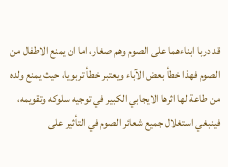قد دربا ابناءهما على الصوم وهم صغار، اما ان يمنع الاطفال من الصوم فهذا خطأ بعض الآباء ويعتبر خطأ تربويا، حيث يمنع ولده من طاعة لها اثرها الايجابي الكبير في توجيه سلوكه وتقويمه، فينبغي استغلال جميع شعائر الصوم في التأثير على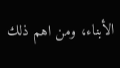الأبناء، ومن اهم ذلك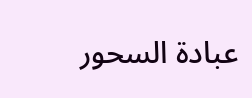عبادة السحور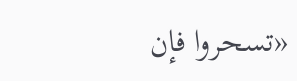«تسحروا فإن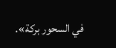في السحور بركة».